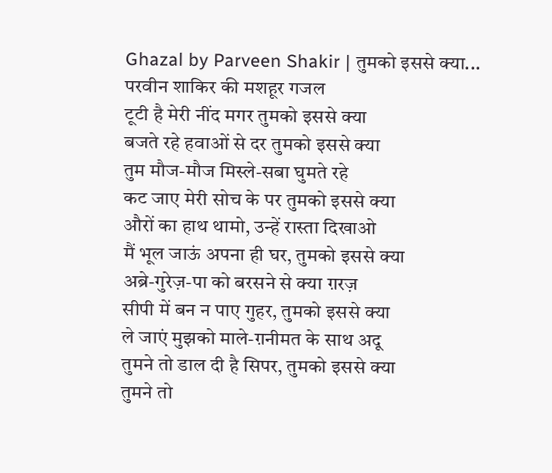Ghazal by Parveen Shakir | तुमको इससे क्या...
परवीन शाकिर की मशहूर गजल
टूटी है मेरी नींद मगर तुमको इससे क्या
बजते रहे हवाओं से दर तुमको इससे क्या
तुम मौज-मौज मिस्ले-सबा घुमते रहे
कट जाए मेरी सोच के पर तुमको इससे क्या
औरों का हाथ थामो, उन्हें रास्ता दिखाओ
मैं भूल जाऊं अपना ही घर, तुमको इससे क्या
अब्रे-गुरेज़-पा को बरसने से क्या ग़रज़
सीपी में बन न पाए गुहर, तुमको इससे क्या
ले जाएं मुझको माले-ग़नीमत के साथ अदू
तुमने तो डाल दी है सिपर, तुमको इससे क्या
तुमने तो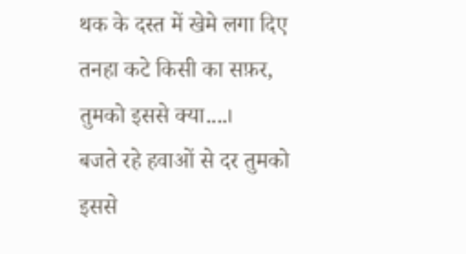थक के दस्त में खेमे लगा दिए
तनहा कटे किसी का सफ़र, तुमको इससे क्या....।
बजते रहे हवाओं से दर तुमको इससे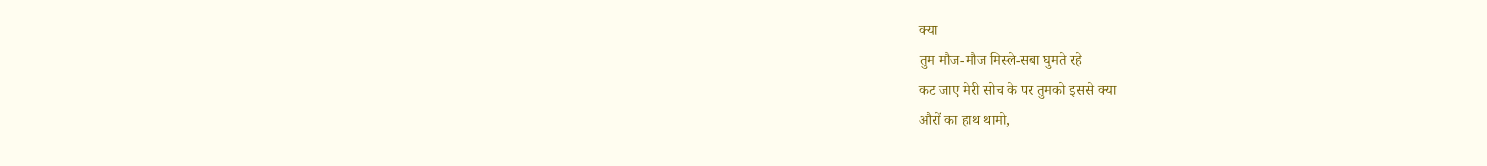क्या
तुम मौज-मौज मिस्ले-सबा घुमते रहे
कट जाए मेरी सोच के पर तुमको इससे क्या
औरों का हाथ थामो,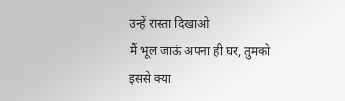उन्हें रास्ता दिखाओ
मैं भूल जाऊं अपना ही घर, तुमको इससे क्या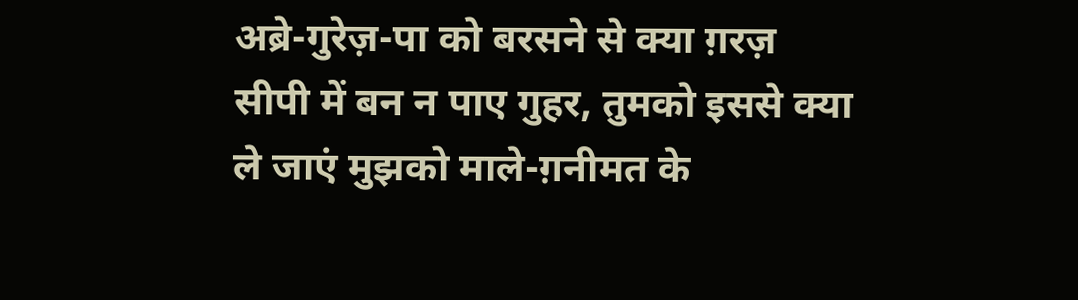अब्रे-गुरेज़-पा को बरसने से क्या ग़रज़
सीपी में बन न पाए गुहर, तुमको इससे क्या
ले जाएं मुझको माले-ग़नीमत के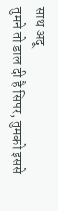साथ अदू
तुमने तो डाल दी है सिपर, तुमको इससे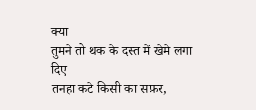क्या
तुमने तो थक के दस्त में खेमे लगा दिए
तनहा कटे किसी का सफ़र,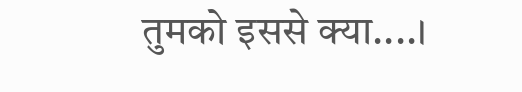तुमको इससे क्या....।